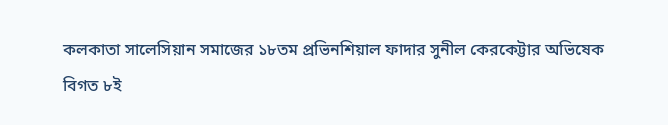কলকাতা সালেসিয়ান সমাজের ১৮তম প্রভিনশিয়াল ফাদার সুনীল কেরকেট্টার অভিষেক
বিগত ৮ই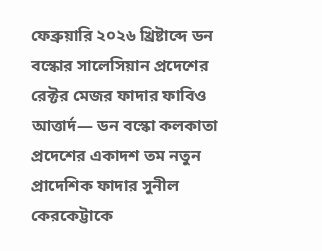ফেব্রুয়ারি ২০২৬ খ্রিষ্টাব্দে ডন বস্কোর সালেসিয়ান প্রদেশের রেক্টর মেজর ফাদার ফাবিও আত্তার্দ— ডন বস্কো কলকাতা প্রদেশের একাদশ তম নতুন প্রাদেশিক ফাদার সুনীল কেরকেট্টাকে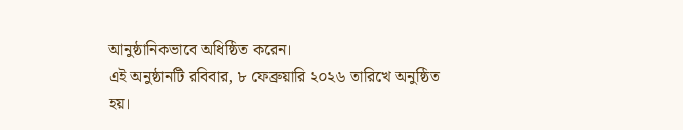আনুষ্ঠানিকভাবে অধিষ্ঠিত করেন।
এই অনুষ্ঠানটি রবিবার, ৮ ফেব্রুয়ারি ২০২৬ তারিখে অনুষ্ঠিত হয়।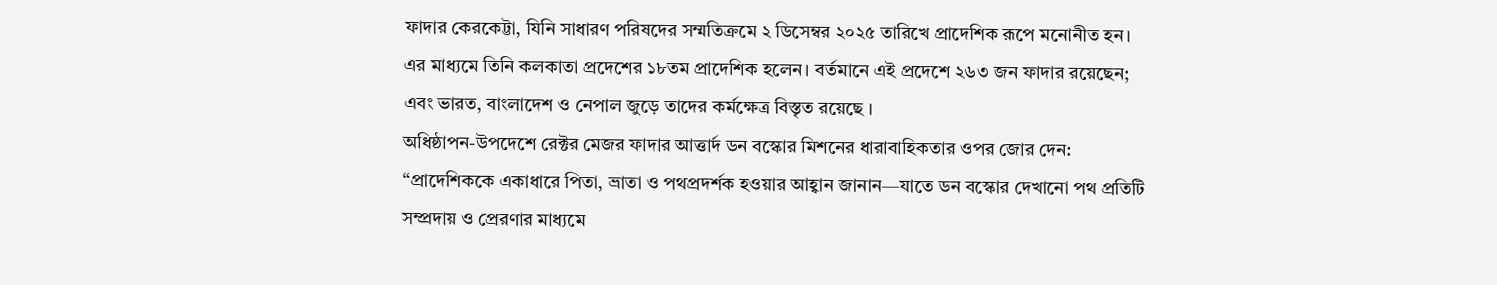ফাদার কেরকেট্টা, যিনি সাধারণ পরিষদের সম্মতিক্রমে ২ ডিসেম্বর ২০২৫ তারিখে প্রাদেশিক রূপে মনোনীত হন। এর মাধ্যমে তিনি কলকাতা প্রদেশের ১৮তম প্রাদেশিক হলেন। বর্তমানে এই প্রদেশে ২৬৩ জন ফাদার রয়েছেন; এবং ভারত, বাংলাদেশ ও নেপাল জুড়ে তাদের কর্মক্ষেত্র বিস্তৃত রয়েছে ।
অধিষ্ঠাপন-উপদেশে রেক্টর মেজর ফাদার আত্তার্দ ডন বস্কোর মিশনের ধারাবাহিকতার ওপর জোর দেন: “প্রাদেশিককে একাধারে পিতা, ভ্রাতা ও পথপ্রদর্শক হওয়ার আহ্বান জানান—যাতে ডন বস্কোর দেখানো পথ প্রতিটি সম্প্রদায় ও প্রেরণার মাধ্যমে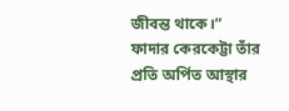জীবন্ত থাকে।”
ফাদার কেরকেট্টা তাঁর প্রতি অর্পিত আস্থার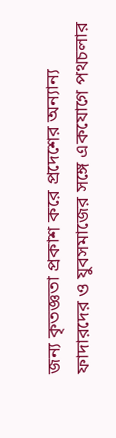জন্য কৃতজ্ঞতা প্রকাশ করে প্রদেশের অন্যান্য ফাদারদের ও যুবসমাজের সঙ্গে একযোগে পথচলার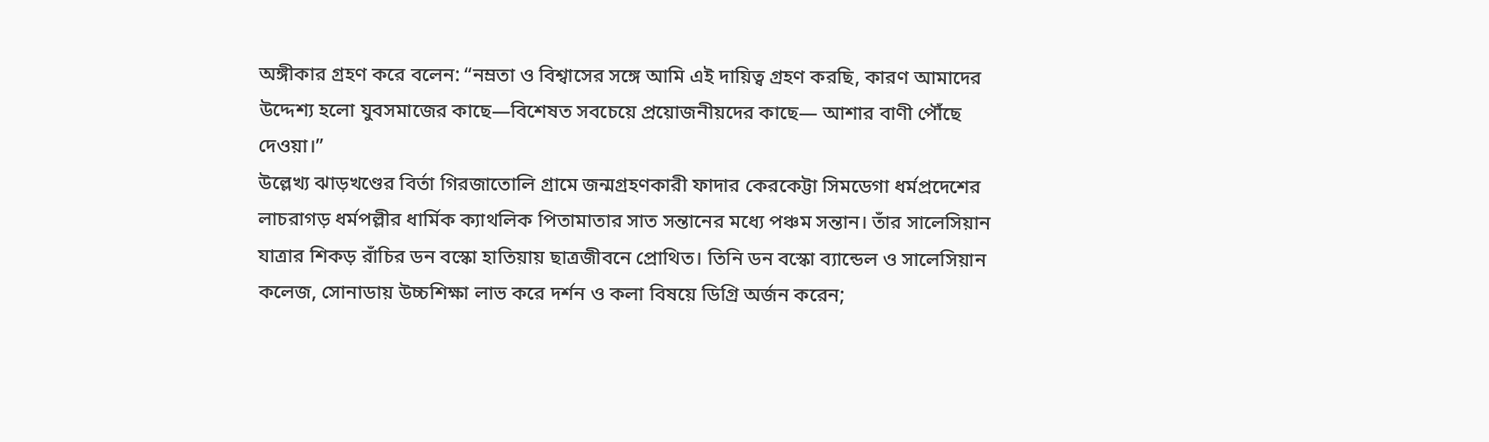অঙ্গীকার গ্রহণ করে বলেন: “নম্রতা ও বিশ্বাসের সঙ্গে আমি এই দায়িত্ব গ্রহণ করছি, কারণ আমাদের উদ্দেশ্য হলো যুবসমাজের কাছে—বিশেষত সবচেয়ে প্রয়োজনীয়দের কাছে— আশার বাণী পৌঁছে দেওয়া।”
উল্লেখ্য ঝাড়খণ্ডের বির্তা গিরজাতোলি গ্রামে জন্মগ্রহণকারী ফাদার কেরকেট্টা সিমডেগা ধর্মপ্রদেশের লাচরাগড় ধর্মপল্লীর ধার্মিক ক্যাথলিক পিতামাতার সাত সন্তানের মধ্যে পঞ্চম সন্তান। তাঁর সালেসিয়ান যাত্রার শিকড় রাঁচির ডন বস্কো হাতিয়ায় ছাত্রজীবনে প্রোথিত। তিনি ডন বস্কো ব্যান্ডেল ও সালেসিয়ান কলেজ, সোনাডায় উচ্চশিক্ষা লাভ করে দর্শন ও কলা বিষয়ে ডিগ্রি অর্জন করেন;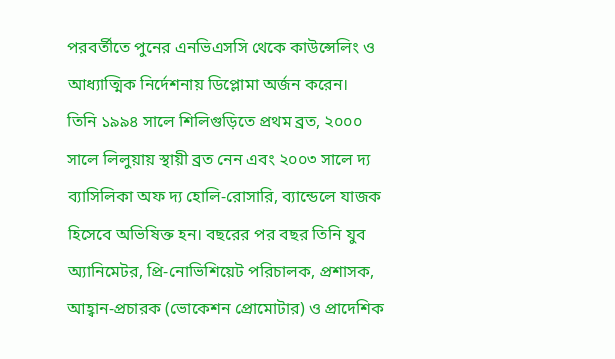পরবর্তীতে পুনের এনভিএসসি থেকে কাউন্সেলিং ও আধ্যাত্মিক নির্দেশনায় ডিপ্লোমা অর্জন করেন।
তিনি ১৯৯৪ সালে শিলিগুড়িতে প্রথম ব্রত, ২০০০ সালে লিলুয়ায় স্থায়ী ব্রত নেন এবং ২০০৩ সালে দ্য ব্যাসিলিকা অফ দ্য হোলি-রোসারি, ব্যান্ডেলে যাজক হিসেবে অভিষিক্ত হন। বছরের পর বছর তিনি যুব অ্যানিমেটর, প্রি-নোভিশিয়েট পরিচালক, প্রশাসক, আহ্বান-প্রচারক (ভোকেশন প্রোমোটার) ও প্রাদেশিক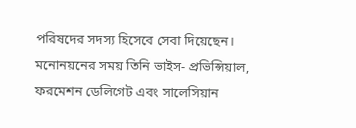পরিষদের সদস্য হিসেবে সেবা দিয়েছেন। মনোনয়নের সময় তিনি ভাইস- প্রভিন্সিয়াল, ফরমেশন ডেলিগেট এবং সালেসিয়ান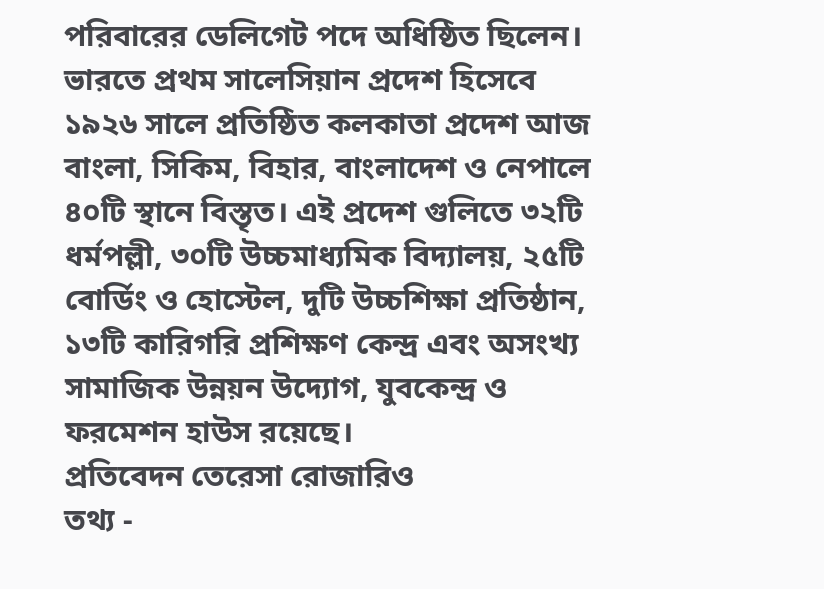পরিবারের ডেলিগেট পদে অধিষ্ঠিত ছিলেন।
ভারতে প্রথম সালেসিয়ান প্রদেশ হিসেবে ১৯২৬ সালে প্রতিষ্ঠিত কলকাতা প্রদেশ আজ বাংলা, সিকিম, বিহার, বাংলাদেশ ও নেপালে ৪০টি স্থানে বিস্তৃত। এই প্রদেশ গুলিতে ৩২টি ধর্মপল্লী, ৩০টি উচ্চমাধ্যমিক বিদ্যালয়, ২৫টি বোর্ডিং ও হোস্টেল, দুটি উচ্চশিক্ষা প্রতিষ্ঠান, ১৩টি কারিগরি প্রশিক্ষণ কেন্দ্র এবং অসংখ্য সামাজিক উন্নয়ন উদ্যোগ, যুবকেন্দ্র ও ফরমেশন হাউস রয়েছে।
প্রতিবেদন তেরেসা রোজারিও
তথ্য -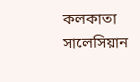কলকাতা সালেসিয়ান